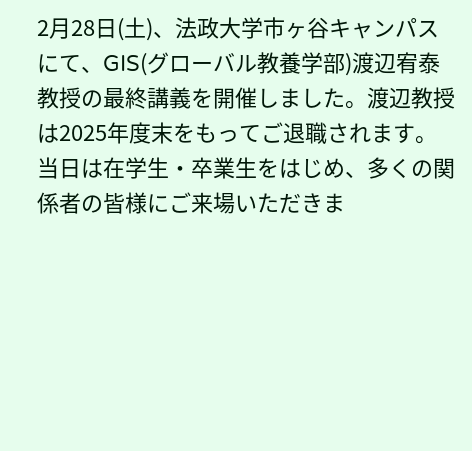2月28日(土)、法政大学市ヶ谷キャンパスにて、GIS(グローバル教養学部)渡辺宥泰教授の最終講義を開催しました。渡辺教授は2025年度末をもってご退職されます。
当日は在学生・卒業生をはじめ、多くの関係者の皆様にご来場いただきま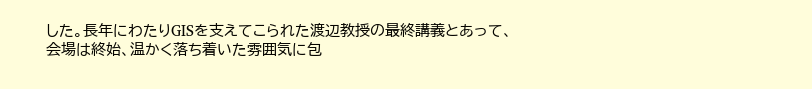した。長年にわたりGISを支えてこられた渡辺教授の最終講義とあって、会場は終始、温かく落ち着いた雰囲気に包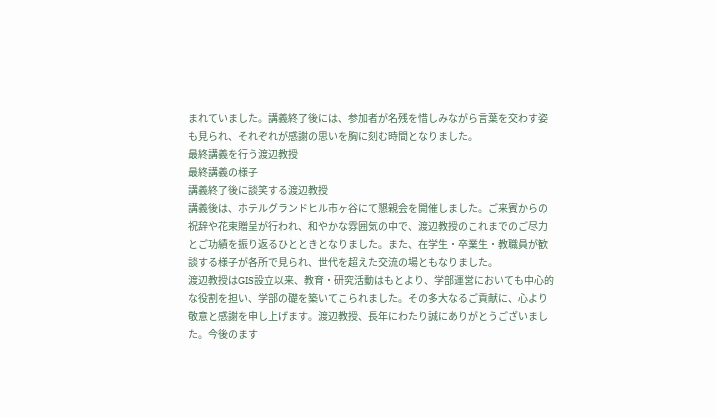まれていました。講義終了後には、参加者が名残を惜しみながら言葉を交わす姿も見られ、それぞれが感謝の思いを胸に刻む時間となりました。
最終講義を行う渡辺教授
最終講義の様子
講義終了後に談笑する渡辺教授
講義後は、ホテルグランドヒル市ヶ谷にて懇親会を開催しました。ご来賓からの祝辞や花束贈呈が行われ、和やかな雰囲気の中で、渡辺教授のこれまでのご尽力とご功績を振り返るひとときとなりました。また、在学生・卒業生・教職員が歓談する様子が各所で見られ、世代を超えた交流の場ともなりました。
渡辺教授はGIS設立以来、教育・研究活動はもとより、学部運営においても中心的な役割を担い、学部の礎を築いてこられました。その多大なるご貢献に、心より敬意と感謝を申し上げます。渡辺教授、長年にわたり誠にありがとうございました。今後のます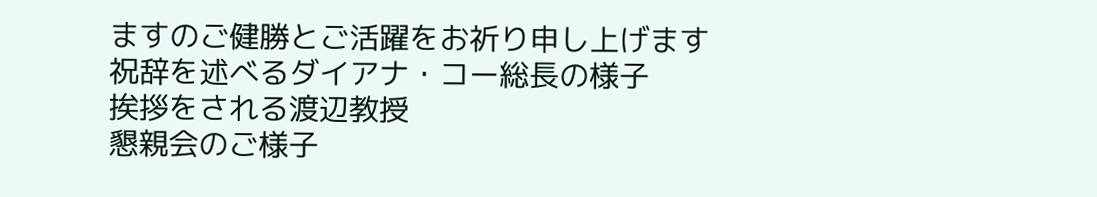ますのご健勝とご活躍をお祈り申し上げます
祝辞を述べるダイアナ・コー総長の様子
挨拶をされる渡辺教授
懇親会のご様子